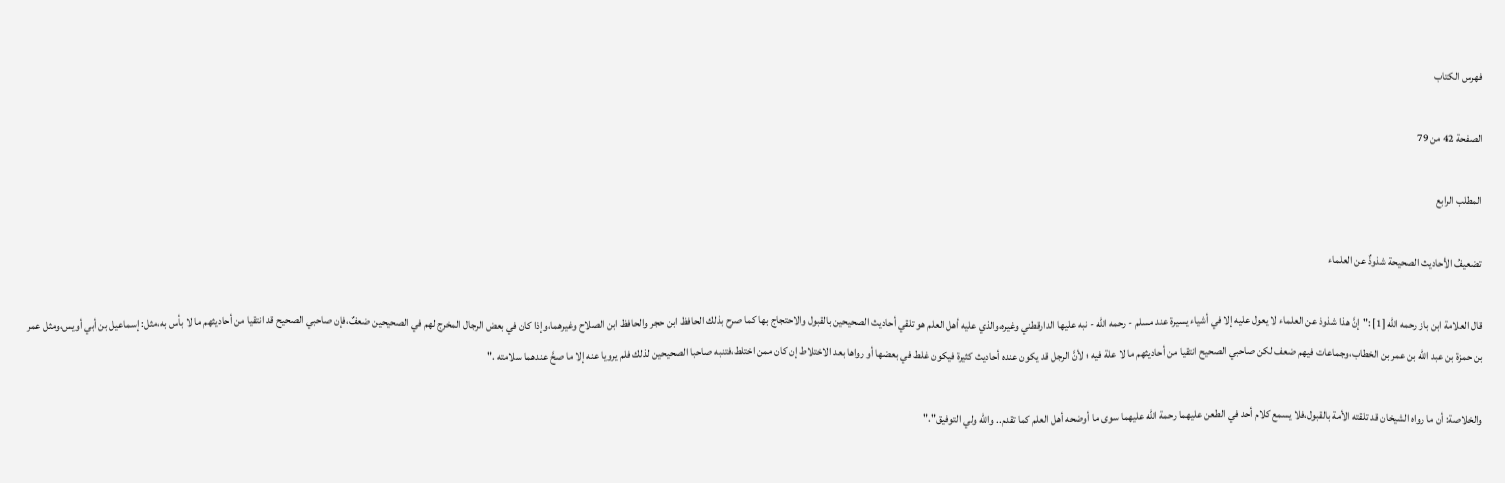فهرس الكتاب

الصفحة 42 من 79

المطلب الرابع

تضعيفُ الأحاديث الصحيحة شذوذٌ عن العلماء

قال العلامة ابن باز رحمه الله [1] :"إنَّ هذا شذوذ عن العلماء لا يعول عليه إلا في أشياء يسيرة عند مسلم - رحمه الله - نبه عليها الدارقطني وغيره،والذي عليه أهل العلم هو تلقي أحاديث الصحيحين بالقبول والاحتجاج بها كما صرح بذلك الحافظ ابن حجر والحافظ ابن الصلاح وغيرهما،وإذا كان في بعض الرجال المخرج لهم في الصحيحين ضعفٌ،فإن صاحبي الصحيح قد انتقيا من أحاديثهم ما لا بأس به،مثل: إسماعيل بن أبي أويس،ومثل عمر بن حمزة بن عبد الله بن عمر بن الخطاب،وجماعات فيهم ضعف لكن صاحبي الصحيح انتقيا من أحاديثهم ما لا علة فيه ؛ لأنَّ الرجل قد يكون عنده أحاديث كثيرة فيكون غلط في بعضها أو رواها بعد الاختلاط إن كان ممن اختلط،فتنبه صاحبا الصحيحين لذلك فلم يرويا عنه إلا ما صحَّ عندهما سلامته ."

والخلاصة: أن ما رواه الشيخان قد تلقته الأمة بالقبول،فلا يسمع كلام أحد في الطعن عليهما رحمة الله عليهما سوى ما أوضحه أهل العلم كما تقدم.. والله ولي التوفيق"."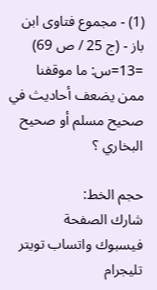(1) - مجموع فتاوى ابن باز - (ج 25 / ص 69) =13=س: ما موقفنا ممن يضعف أحاديث في صحيح مسلم أو صحيح البخاري ؟

حجم الخط:
شارك الصفحة
فيسبوك واتساب تويتر تليجرام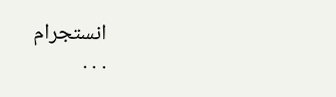انستجرام
. . .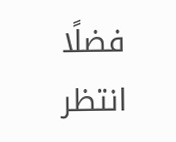فضلًا انتظر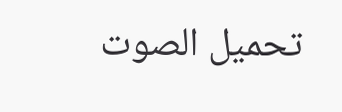تحميل الصوت